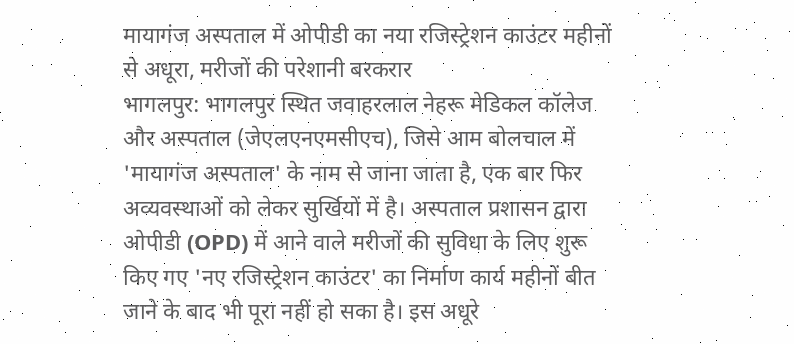मायागंज अस्पताल में ओपीडी का नया रजिस्ट्रेशन काउंटर महीनों से अधूरा, मरीजों की परेशानी बरकरार
भागलपुर: भागलपुर स्थित जवाहरलाल नेहरू मेडिकल कॉलेज और अस्पताल (जेएलएनएमसीएच), जिसे आम बोलचाल में 'मायागंज अस्पताल' के नाम से जाना जाता है, एक बार फिर अव्यवस्थाओं को लेकर सुर्खियों में है। अस्पताल प्रशासन द्वारा ओपीडी (OPD) में आने वाले मरीजों की सुविधा के लिए शुरू किए गए 'नए रजिस्ट्रेशन काउंटर' का निर्माण कार्य महीनों बीत जाने के बाद भी पूरा नहीं हो सका है। इस अधूरे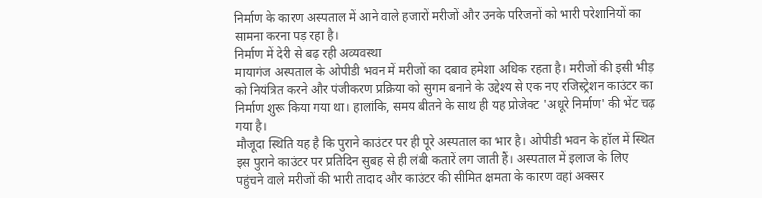निर्माण के कारण अस्पताल में आने वाले हजारों मरीजों और उनके परिजनों को भारी परेशानियों का सामना करना पड़ रहा है।
निर्माण में देरी से बढ़ रही अव्यवस्था
मायागंज अस्पताल के ओपीडी भवन में मरीजों का दबाव हमेशा अधिक रहता है। मरीजों की इसी भीड़ को नियंत्रित करने और पंजीकरण प्रक्रिया को सुगम बनाने के उद्देश्य से एक नए रजिस्ट्रेशन काउंटर का निर्माण शुरू किया गया था। हालांकि, समय बीतने के साथ ही यह प्रोजेक्ट 'अधूरे निर्माण' की भेंट चढ़ गया है।
मौजूदा स्थिति यह है कि पुराने काउंटर पर ही पूरे अस्पताल का भार है। ओपीडी भवन के हॉल में स्थित इस पुराने काउंटर पर प्रतिदिन सुबह से ही लंबी कतारें लग जाती हैं। अस्पताल में इलाज के लिए पहुंचने वाले मरीजों की भारी तादाद और काउंटर की सीमित क्षमता के कारण वहां अक्सर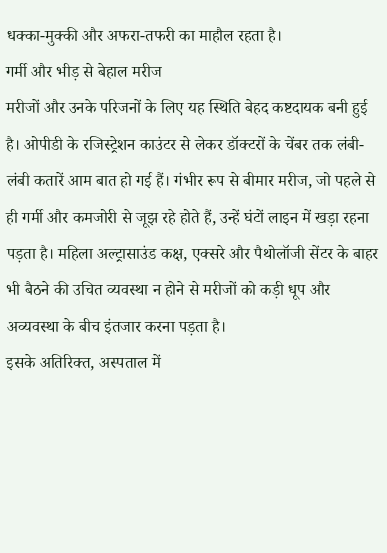धक्का-मुक्की और अफरा-तफरी का माहौल रहता है।
गर्मी और भीड़ से बेहाल मरीज
मरीजों और उनके परिजनों के लिए यह स्थिति बेहद कष्टदायक बनी हुई है। ओपीडी के रजिस्ट्रेशन काउंटर से लेकर डॉक्टरों के चेंबर तक लंबी-लंबी कतारें आम बात हो गई हैं। गंभीर रूप से बीमार मरीज, जो पहले से ही गर्मी और कमजोरी से जूझ रहे होते हैं, उन्हें घंटों लाइन में खड़ा रहना पड़ता है। महिला अल्ट्रासाउंड कक्ष, एक्सरे और पैथोलॉजी सेंटर के बाहर भी बैठने की उचित व्यवस्था न होने से मरीजों को कड़ी धूप और अव्यवस्था के बीच इंतजार करना पड़ता है।
इसके अतिरिक्त, अस्पताल में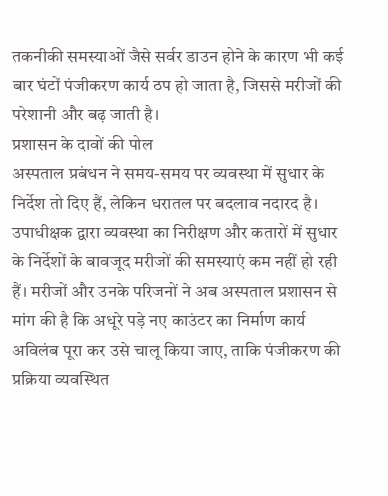तकनीकी समस्याओं जैसे सर्वर डाउन होने के कारण भी कई बार घंटों पंजीकरण कार्य ठप हो जाता है, जिससे मरीजों की परेशानी और बढ़ जाती है।
प्रशासन के दावों की पोल
अस्पताल प्रबंधन ने समय-समय पर व्यवस्था में सुधार के निर्देश तो दिए हैं, लेकिन धरातल पर बदलाव नदारद है। उपाधीक्षक द्वारा व्यवस्था का निरीक्षण और कतारों में सुधार के निर्देशों के बावजूद मरीजों की समस्याएं कम नहीं हो रही हैं। मरीजों और उनके परिजनों ने अब अस्पताल प्रशासन से मांग की है कि अधूरे पड़े नए काउंटर का निर्माण कार्य अविलंब पूरा कर उसे चालू किया जाए, ताकि पंजीकरण की प्रक्रिया व्यवस्थित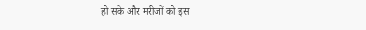हो सके और मरीजों को इस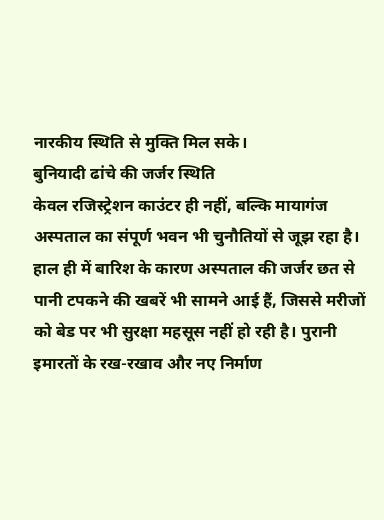नारकीय स्थिति से मुक्ति मिल सके।
बुनियादी ढांचे की जर्जर स्थिति
केवल रजिस्ट्रेशन काउंटर ही नहीं, बल्कि मायागंज अस्पताल का संपूर्ण भवन भी चुनौतियों से जूझ रहा है। हाल ही में बारिश के कारण अस्पताल की जर्जर छत से पानी टपकने की खबरें भी सामने आई हैं, जिससे मरीजों को बेड पर भी सुरक्षा महसूस नहीं हो रही है। पुरानी इमारतों के रख-रखाव और नए निर्माण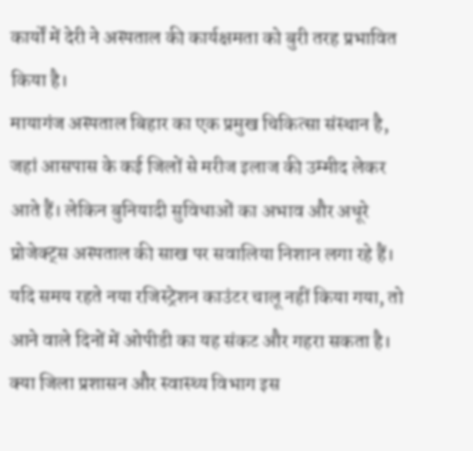कार्यों में देरी ने अस्पताल की कार्यक्षमता को बुरी तरह प्रभावित किया है।
मायागंज अस्पताल बिहार का एक प्रमुख चिकित्सा संस्थान है, जहां आसपास के कई जिलों से मरीज इलाज की उम्मीद लेकर आते हैं। लेकिन बुनियादी सुविधाओं का अभाव और अधूरे प्रोजेक्ट्स अस्पताल की साख पर सवालिया निशान लगा रहे हैं। यदि समय रहते नया रजिस्ट्रेशन काउंटर चालू नहीं किया गया, तो आने वाले दिनों में ओपीडी का यह संकट और गहरा सकता है।
क्या जिला प्रशासन और स्वास्थ्य विभाग इस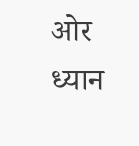ओर ध्यान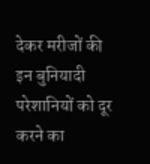देकर मरीजों की इन बुनियादी परेशानियों को दूर करने का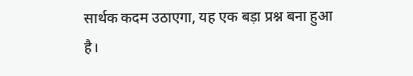सार्थक कदम उठाएगा, यह एक बड़ा प्रश्न बना हुआ है।